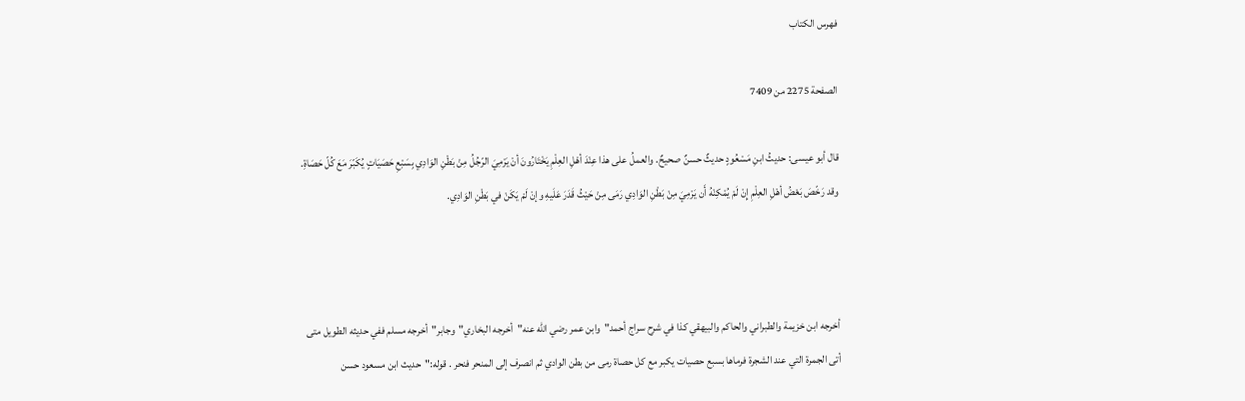فهرس الكتاب

الصفحة 2275 من 7409

قال أبو عيسى: حديثُ ابنِ مَسْعُودٍ حديثٌ حسنٌ صحيحٌ. والعملُ على هذا عِنْدَ أهْلِ العِلْمِ يَخْتَارُونَ أنْ يَرْمِيَ الرّجُلُ مِنْ بَطْنِ الوَادِي بِسَبْعِ حَصَيَاتٍ يُكَبّرَ مَعَ كُلّ حَصَاةِ. وقد رَخّصَ بَعْضُ أهْلِ العِلْمِ إِنْ لَمْ يُمْكِنْهُ أَن يَرْمِيَ مِنْ بَطْنِ الوَادِي رَمَى مِنْ حَيْثُ قَدَرَ عَلَيهِ وإنْ لَمْ يَكَنْ في بَطْنِ الوَادِي.



أخرجه ابن خزيمة والطبراني والحاكم والبيهقي كذا في شرح سراج أحمد"وابن عمر رضي الله عنه"أخرجه البخاري"وجابر"أخرجه مسلم ففي حديثه الطويل متى أتى الجمرة التي عند الشجرة فرماها بسبع حصيات يكبر مع كل حصاة رمى من بطن الوادي ثم انصرف إلى المنحر فنحر . قوله:"حديث ابن مسعود حسن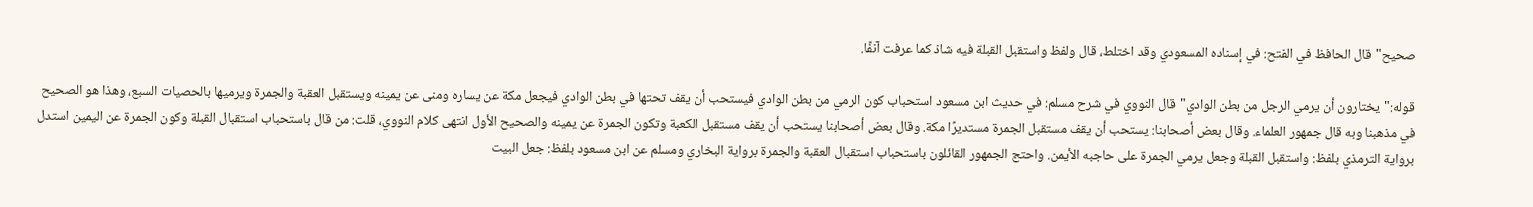صحيح"قال الحافظ في الفتح: في إسناده المسعودي وقد اختلط، قال ولفظ واستقبل القبلة فيه شاذ كما عرفت آنفًا.

قوله:"يختارون أن يرمي الرجل من بطن الوادي"قال النووي في شرح مسلم: في حديث ابن مسعود استحباب كون الرمي من بطن الوادي فيستحب أن يقف تحتها في بطن الوادي فيجعل مكة عن يساره ومنى عن يمينه ويستقبل العقبة والجمرة ويرميها بالحصيات السبع، وهذا هو الصحيح في مذهبنا وبه قال جمهور العلماء. وقال بعض أصحابنا: يستحب أن يقف مستقبل الجمرة مستديرًا مكة. وقال بعض أصحابنا يستحب أن يقف مستقبل الكعبة وتكون الجمرة عن يمينه والصحيح الأول انتهى كلام النووي، قلت: من قال باستحباب استقبال القبلة وكون الجمرة عن اليمين استدل برواية الترمذي بلفظ: واستقبل القبلة وجعل يرمي الجمرة على حاجبه الأيمن. واحتج الجمهور القائلون باستحباب استقبال العقبة والجمرة برواية البخاري ومسلم عن ابن مسعود بلفظ: جعل البيت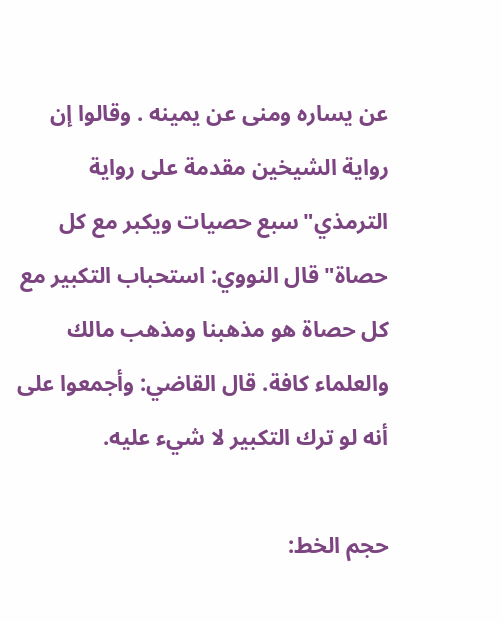عن يساره ومنى عن يمينه . وقالوا إن رواية الشيخين مقدمة على رواية الترمذي"سبع حصيات ويكبر مع كل حصاة"قال النووي: استحباب التكبير مع كل حصاة هو مذهبنا ومذهب مالك والعلماء كافة. قال القاضي: وأجمعوا على أنه لو ترك التكبير لا شيء عليه.

حجم الخط: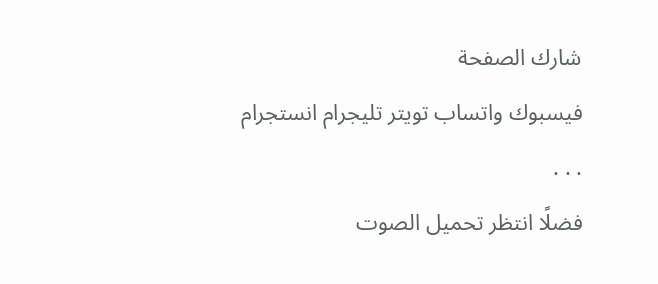شارك الصفحة
فيسبوك واتساب تويتر تليجرام انستجرام
. . .
فضلًا انتظر تحميل الصوت